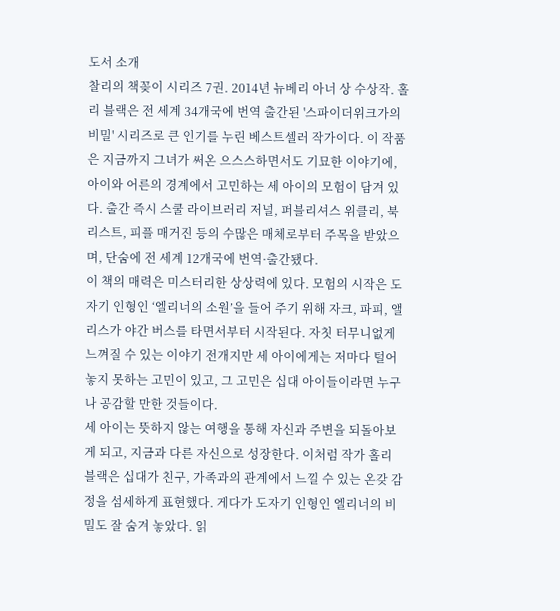도서 소개
찰리의 책꽂이 시리즈 7권. 2014년 뉴베리 아너 상 수상작. 홀리 블랙은 전 세계 34개국에 번역 출간된 '스파이더위크가의 비밀' 시리즈로 큰 인기를 누린 베스트셀러 작가이다. 이 작품은 지금까지 그녀가 써온 으스스하면서도 기묘한 이야기에, 아이와 어른의 경계에서 고민하는 세 아이의 모험이 담겨 있다. 출간 즉시 스쿨 라이브러리 저널, 퍼블리셔스 위클리, 북리스트, 피플 매거진 등의 수많은 매체로부터 주목을 받았으며, 단숨에 전 세계 12개국에 번역·출간됐다.
이 책의 매력은 미스터리한 상상력에 있다. 모험의 시작은 도자기 인형인 ‘엘리너의 소원’을 들어 주기 위해 자크, 파피, 앨리스가 야간 버스를 타면서부터 시작된다. 자칫 터무니없게 느껴질 수 있는 이야기 전개지만 세 아이에게는 저마다 털어놓지 못하는 고민이 있고, 그 고민은 십대 아이들이라면 누구나 공감할 만한 것들이다.
세 아이는 뜻하지 않는 여행을 통해 자신과 주변을 되돌아보게 되고, 지금과 다른 자신으로 성장한다. 이처럼 작가 홀리 블랙은 십대가 친구, 가족과의 관계에서 느낄 수 있는 온갖 감정을 섬세하게 표현했다. 게다가 도자기 인형인 엘리너의 비밀도 잘 숨겨 놓았다. 읽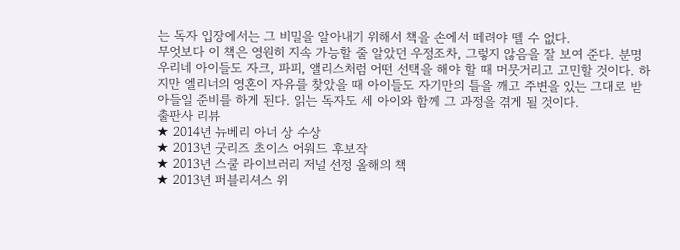는 독자 입장에서는 그 비밀을 알아내기 위해서 책을 손에서 떼려야 뗄 수 없다.
무엇보다 이 책은 영원히 지속 가능할 줄 알았던 우정조차, 그렇지 않음을 잘 보여 준다. 분명 우리네 아이들도 자크, 파피, 앨리스처럼 어떤 선택을 해야 할 때 머뭇거리고 고민할 것이다. 하지만 엘리너의 영혼이 자유를 찾았을 때 아이들도 자기만의 틀을 깨고 주변을 있는 그대로 받아들일 준비를 하게 된다. 읽는 독자도 세 아이와 함께 그 과정을 겪게 될 것이다.
출판사 리뷰
★ 2014년 뉴베리 아너 상 수상
★ 2013년 굿리즈 초이스 어워드 후보작
★ 2013년 스쿨 라이브러리 저널 선정 올해의 책
★ 2013년 퍼블리셔스 위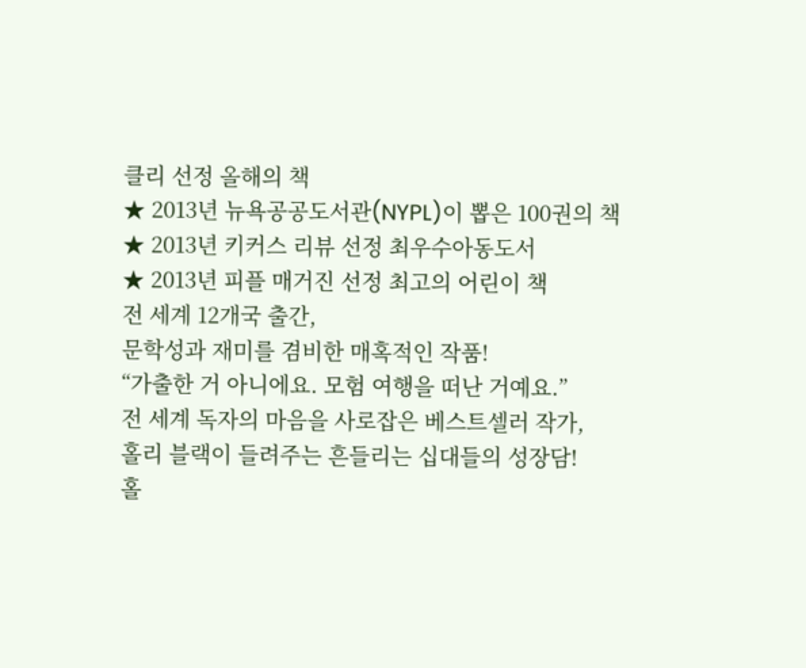클리 선정 올해의 책
★ 2013년 뉴욕공공도서관(NYPL)이 뽑은 100권의 책
★ 2013년 키커스 리뷰 선정 최우수아동도서
★ 2013년 피플 매거진 선정 최고의 어린이 책
전 세계 12개국 출간,
문학성과 재미를 겸비한 매혹적인 작품!
“가출한 거 아니에요. 모험 여행을 떠난 거예요.”
전 세계 독자의 마음을 사로잡은 베스트셀러 작가,
홀리 블랙이 들려주는 흔들리는 십대들의 성장담!
홀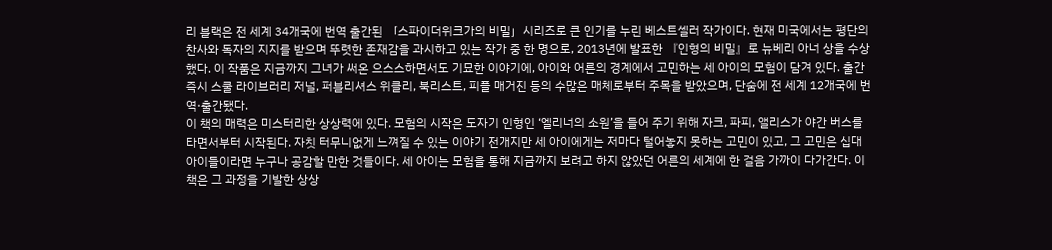리 블랙은 전 세계 34개국에 번역 출간된 「스파이더위크가의 비밀」시리즈로 큰 인기를 누린 베스트셀러 작가이다. 현재 미국에서는 평단의 찬사와 독자의 지지를 받으며 뚜렷한 존재감을 과시하고 있는 작가 중 한 명으로, 2013년에 발표한 『인형의 비밀』로 뉴베리 아너 상을 수상했다. 이 작품은 지금까지 그녀가 써온 으스스하면서도 기묘한 이야기에, 아이와 어른의 경계에서 고민하는 세 아이의 모험이 담겨 있다. 출간 즉시 스쿨 라이브러리 저널, 퍼블리셔스 위클리, 북리스트, 피플 매거진 등의 수많은 매체로부터 주목을 받았으며, 단숨에 전 세계 12개국에 번역·출간됐다.
이 책의 매력은 미스터리한 상상력에 있다. 모험의 시작은 도자기 인형인 ‘엘리너의 소원’을 들어 주기 위해 자크, 파피, 앨리스가 야간 버스를 타면서부터 시작된다. 자칫 터무니없게 느껴질 수 있는 이야기 전개지만 세 아이에게는 저마다 털어놓지 못하는 고민이 있고, 그 고민은 십대 아이들이라면 누구나 공감할 만한 것들이다. 세 아이는 모험을 통해 지금까지 보려고 하지 않았던 어른의 세계에 한 걸음 가까이 다가간다. 이 책은 그 과정을 기발한 상상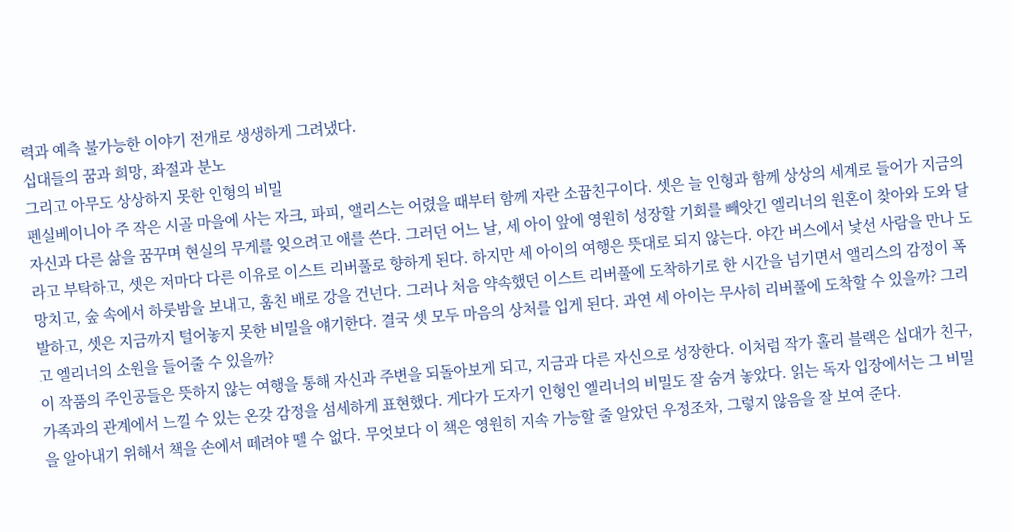력과 예측 불가능한 이야기 전개로 생생하게 그려냈다.
십대들의 꿈과 희망, 좌절과 분노
그리고 아무도 상상하지 못한 인형의 비밀
펜실베이니아 주 작은 시골 마을에 사는 자크, 파피, 앨리스는 어렸을 때부터 함께 자란 소꿉친구이다. 셋은 늘 인형과 함께 상상의 세계로 들어가 지금의 자신과 다른 삶을 꿈꾸며 현실의 무게를 잊으려고 애를 쓴다. 그러던 어느 날, 세 아이 앞에 영원히 성장할 기회를 빼앗긴 엘리너의 원혼이 찾아와 도와 달라고 부탁하고, 셋은 저마다 다른 이유로 이스트 리버풀로 향하게 된다. 하지만 세 아이의 여행은 뜻대로 되지 않는다. 야간 버스에서 낯선 사람을 만나 도망치고, 숲 속에서 하룻밤을 보내고, 훔친 배로 강을 건넌다. 그러나 처음 약속했던 이스트 리버풀에 도착하기로 한 시간을 넘기면서 앨리스의 감정이 폭발하고, 셋은 지금까지 털어놓지 못한 비밀을 얘기한다. 결국 셋 모두 마음의 상처를 입게 된다. 과연 세 아이는 무사히 리버풀에 도착할 수 있을까? 그리고 엘리너의 소원을 들어줄 수 있을까?
이 작품의 주인공들은 뜻하지 않는 여행을 통해 자신과 주변을 되돌아보게 되고, 지금과 다른 자신으로 성장한다. 이처럼 작가 홀리 블랙은 십대가 친구, 가족과의 관계에서 느낄 수 있는 온갖 감정을 섬세하게 표현했다. 게다가 도자기 인형인 엘리너의 비밀도 잘 숨겨 놓았다. 읽는 독자 입장에서는 그 비밀을 알아내기 위해서 책을 손에서 떼려야 뗄 수 없다. 무엇보다 이 책은 영원히 지속 가능할 줄 알았던 우정조차, 그렇지 않음을 잘 보여 준다.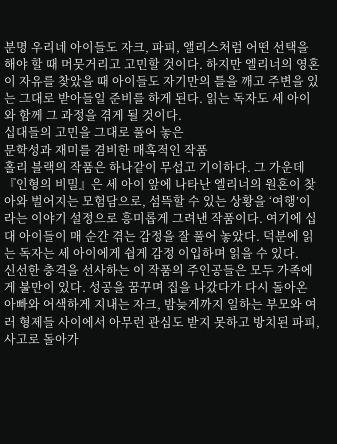분명 우리네 아이들도 자크, 파피, 앨리스처럼 어떤 선택을 해야 할 때 머뭇거리고 고민할 것이다. 하지만 엘리너의 영혼이 자유를 찾았을 때 아이들도 자기만의 틀을 깨고 주변을 있는 그대로 받아들일 준비를 하게 된다. 읽는 독자도 세 아이와 함께 그 과정을 겪게 될 것이다.
십대들의 고민을 그대로 풀어 놓은
문학성과 재미를 겸비한 매혹적인 작품
홀리 블랙의 작품은 하나같이 무섭고 기이하다. 그 가운데 『인형의 비밀』은 세 아이 앞에 나타난 엘리너의 원혼이 찾아와 벌어지는 모험담으로, 섬뜩할 수 있는 상황을 ‘여행’이라는 이야기 설정으로 흥미롭게 그려낸 작품이다. 여기에 십대 아이들이 매 순간 겪는 감정을 잘 풀어 놓았다. 덕분에 읽는 독자는 세 아이에게 쉽게 감정 이입하며 읽을 수 있다.
신선한 충격을 선사하는 이 작품의 주인공들은 모두 가족에게 불만이 있다. 성공을 꿈꾸며 집을 나갔다가 다시 돌아온 아빠와 어색하게 지내는 자크, 밤늦게까지 일하는 부모와 여러 형제들 사이에서 아무런 관심도 받지 못하고 방치된 파피, 사고로 돌아가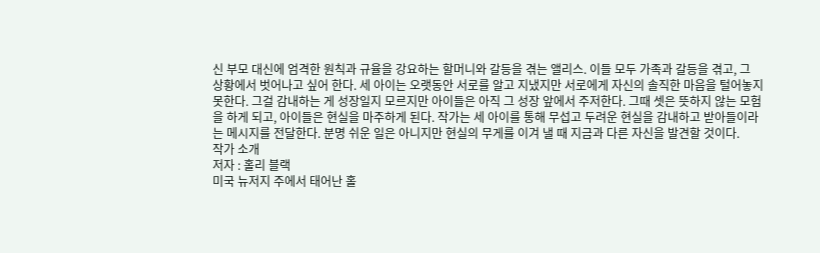신 부모 대신에 엄격한 원칙과 규율을 강요하는 할머니와 갈등을 겪는 앨리스. 이들 모두 가족과 갈등을 겪고, 그 상황에서 벗어나고 싶어 한다. 세 아이는 오랫동안 서로를 알고 지냈지만 서로에게 자신의 솔직한 마음을 털어놓지 못한다. 그걸 감내하는 게 성장일지 모르지만 아이들은 아직 그 성장 앞에서 주저한다. 그때 셋은 뜻하지 않는 모험을 하게 되고, 아이들은 현실을 마주하게 된다. 작가는 세 아이를 통해 무섭고 두려운 현실을 감내하고 받아들이라는 메시지를 전달한다. 분명 쉬운 일은 아니지만 현실의 무게를 이겨 낼 때 지금과 다른 자신을 발견할 것이다.
작가 소개
저자 : 홀리 블랙
미국 뉴저지 주에서 태어난 홀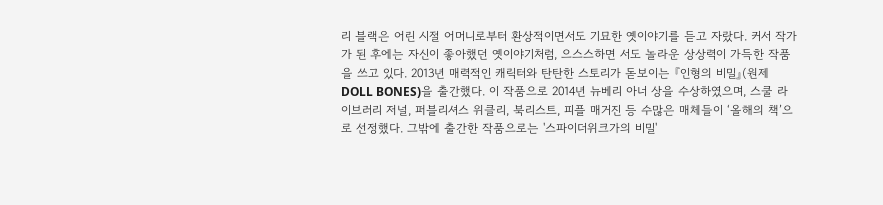리 블랙은 어린 시절 어머니로부터 환상적이면서도 기묘한 옛이야기를 듣고 자랐다. 커서 작가가 된 후에는 자신이 좋아했던 옛이야기처럼, 으스스하면 서도 놀라운 상상력이 가득한 작품을 쓰고 있다. 2013년 매력적인 캐릭터와 탄탄한 스토리가 돋보이는 『인형의 비밀』(원제 DOLL BONES)을 출간했다. 이 작품으로 2014년 뉴베리 아너 상을 수상하였으며, 스쿨 라이브러리 저널, 퍼블리셔스 위클리, 북리스트, 피플 매거진 등 수많은 매체들이 ‘올해의 책’으로 선정했다. 그밖에 출간한 작품으로는 '스파이더위크가의 비밀'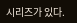시리즈가 있다.